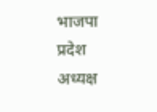भाजपा प्रदेश अध्यक्ष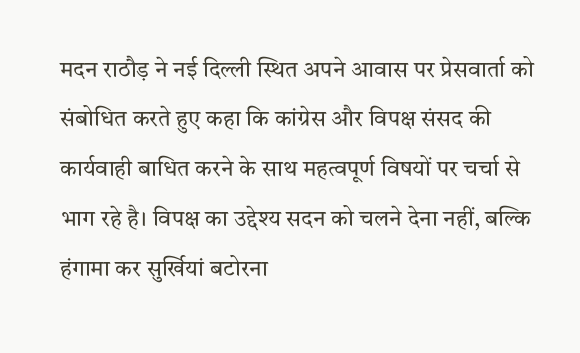मदन राठौड़ ने नई दिल्ली स्थित अपने आवास पर प्रेसवार्ता को संबोधित करते हुए कहा कि कांग्रेस और विपक्ष संसद की कार्यवाही बाधित करने के साथ महत्वपूर्ण विषयों पर चर्चा से भाग रहे है। विपक्ष का उद्देश्य सदन को चलने देना नहीं, बल्कि हंगामा कर सुर्खियां बटोरना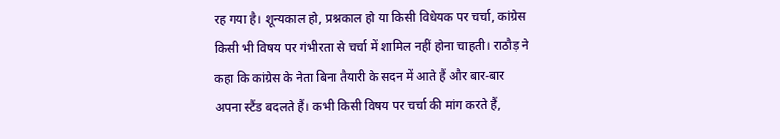रह गया है। शून्यकाल हो, प्रश्नकाल हो या किसी विधेयक पर चर्चा, कांग्रेस किसी भी विषय पर गंभीरता से चर्चा में शामिल नहीं होना चाहती। राठौड़ ने कहा कि कांग्रेस के नेता बिना तैयारी के सदन में आते हैं और बार-बार अपना स्टैंड बदलते हैं। कभी किसी विषय पर चर्चा की मांग करते हैं,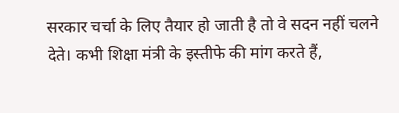सरकार चर्चा के लिए तैयार हो जाती है तो वे सदन नहीं चलने देते। कभी शिक्षा मंत्री के इस्तीफे की मांग करते हैं,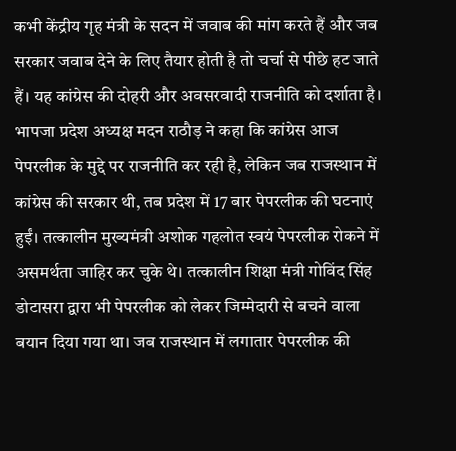कभी केंद्रीय गृह मंत्री के सदन में जवाब की मांग करते हैं और जब सरकार जवाब देने के लिए तैयार होती है तो चर्चा से पीछे हट जाते हैं। यह कांग्रेस की दोहरी और अवसरवादी राजनीति को दर्शाता है।
भापजा प्रदेश अध्यक्ष मदन राठौड़ ने कहा कि कांग्रेस आज पेपरलीक के मुद्दे पर राजनीति कर रही है, लेकिन जब राजस्थान में कांग्रेस की सरकार थी, तब प्रदेश में 17 बार पेपरलीक की घटनाएं हुईं। तत्कालीन मुख्यमंत्री अशोक गहलोत स्वयं पेपरलीक रोकने में असमर्थता जाहिर कर चुके थे। तत्कालीन शिक्षा मंत्री गोविंद सिंह डोटासरा द्वारा भी पेपरलीक को लेकर जिम्मेदारी से बचने वाला बयान दिया गया था। जब राजस्थान में लगातार पेपरलीक की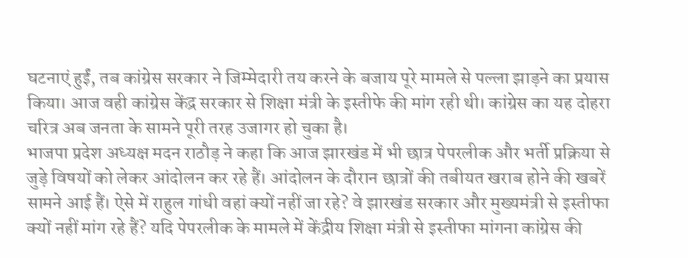घटनाएं हुईं, तब कांग्रेस सरकार ने जिम्मेदारी तय करने के बजाय पूरे मामले से पल्ला झाड़ने का प्रयास किया। आज वही कांग्रेस केंद्र सरकार से शिक्षा मंत्री के इस्तीफे की मांग रही थी। कांग्रेस का यह दोहरा चरित्र अब जनता के सामने पूरी तरह उजागर हो चुका है।
भाजपा प्रदेश अध्यक्ष मदन राठौड़ ने कहा कि आज झारखंड में भी छात्र पेपरलीक और भर्ती प्रक्रिया से जुड़े विषयों को लेकर आंदोलन कर रहे हैं। आंदोलन के दौरान छात्रों की तबीयत खराब होने की खबरें सामने आई हैं। ऐसे में राहुल गांधी वहां क्यों नहीं जा रहे? वे झारखंड सरकार और मुख्यमंत्री से इस्तीफा क्यों नहीं मांग रहे हैं? यदि पेपरलीक के मामले में केंद्रीय शिक्षा मंत्री से इस्तीफा मांगना कांग्रेस की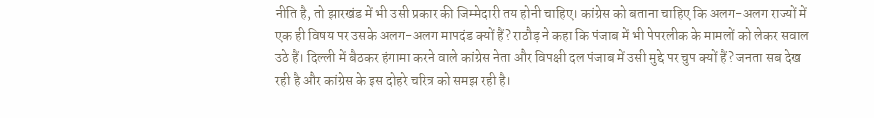नीति है, तो झारखंड में भी उसी प्रकार की जिम्मेदारी तय होनी चाहिए। कांग्रेस को बताना चाहिए कि अलग-अलग राज्यों में एक ही विषय पर उसके अलग-अलग मापदंड क्यों हैं? राठौड़ ने कहा कि पंजाब में भी पेपरलीक के मामलों को लेकर सवाल उठे हैं। दिल्ली में बैठकर हंगामा करने वाले कांग्रेस नेता और विपक्षी दल पंजाब में उसी मुद्दे पर चुप क्यों हैं? जनता सब देख रही है और कांग्रेस के इस दोहरे चरित्र को समझ रही है।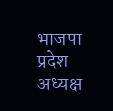भाजपा प्रदेश अध्यक्ष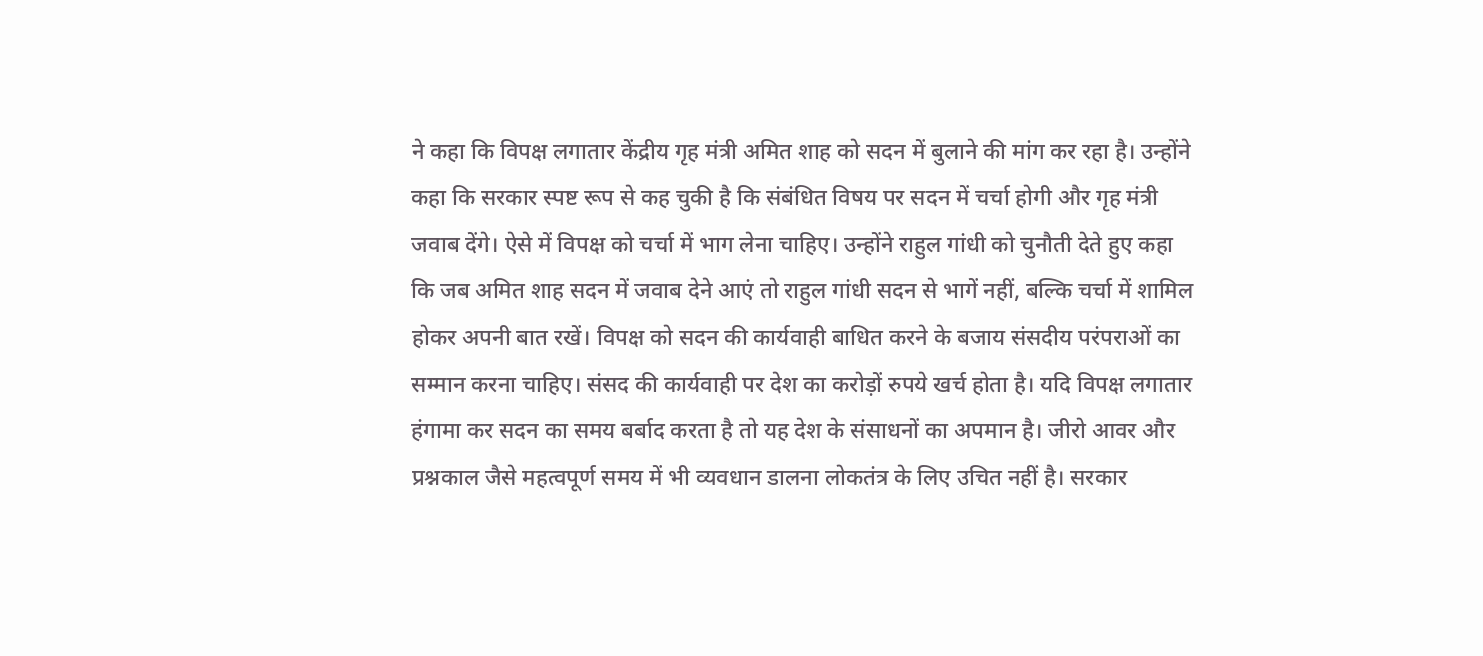ने कहा कि विपक्ष लगातार केंद्रीय गृह मंत्री अमित शाह को सदन में बुलाने की मांग कर रहा है। उन्होंने कहा कि सरकार स्पष्ट रूप से कह चुकी है कि संबंधित विषय पर सदन में चर्चा होगी और गृह मंत्री जवाब देंगे। ऐसे में विपक्ष को चर्चा में भाग लेना चाहिए। उन्होंने राहुल गांधी को चुनौती देते हुए कहा कि जब अमित शाह सदन में जवाब देने आएं तो राहुल गांधी सदन से भागें नहीं, बल्कि चर्चा में शामिल होकर अपनी बात रखें। विपक्ष को सदन की कार्यवाही बाधित करने के बजाय संसदीय परंपराओं का सम्मान करना चाहिए। संसद की कार्यवाही पर देश का करोड़ों रुपये खर्च होता है। यदि विपक्ष लगातार हंगामा कर सदन का समय बर्बाद करता है तो यह देश के संसाधनों का अपमान है। जीरो आवर और प्रश्नकाल जैसे महत्वपूर्ण समय में भी व्यवधान डालना लोकतंत्र के लिए उचित नहीं है। सरकार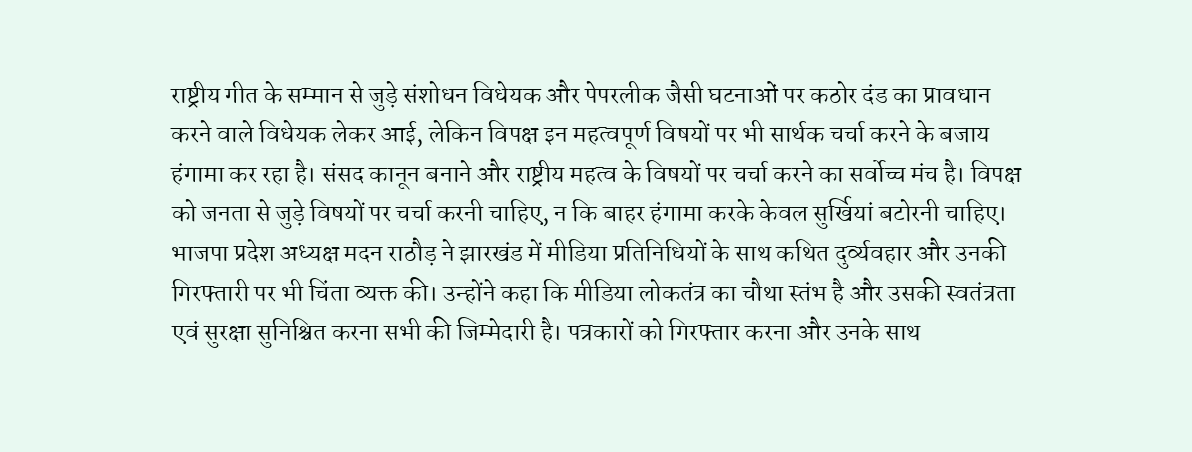राष्ट्रीय गीत के सम्मान से जुड़े संशोधन विधेयक और पेपरलीक जैसी घटनाओं पर कठोर दंड का प्रावधान करने वाले विधेयक लेकर आई, लेकिन विपक्ष इन महत्वपूर्ण विषयों पर भी सार्थक चर्चा करने के बजाय हंगामा कर रहा है। संसद कानून बनाने और राष्ट्रीय महत्व के विषयों पर चर्चा करने का सर्वोच्च मंच है। विपक्ष को जनता से जुड़े विषयों पर चर्चा करनी चाहिए, न कि बाहर हंगामा करके केवल सुर्खियां बटोरनी चाहिए।
भाजपा प्रदेश अध्यक्ष मदन राठौड़ ने झारखंड में मीडिया प्रतिनिधियों के साथ कथित दुर्व्यवहार और उनकी गिरफ्तारी पर भी चिंता व्यक्त की। उन्होंने कहा कि मीडिया लोकतंत्र का चौथा स्तंभ है और उसकी स्वतंत्रता एवं सुरक्षा सुनिश्चित करना सभी की जिम्मेदारी है। पत्रकारों को गिरफ्तार करना और उनके साथ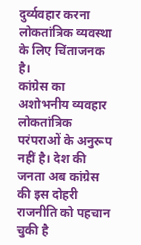दुर्व्यवहार करना लोकतांत्रिक व्यवस्था के लिए चिंताजनक है।
कांग्रेस का अशोभनीय व्यवहार लोकतांत्रिक परंपराओं के अनुरूप नहीं है। देश की जनता अब कांग्रेस की इस दोहरी राजनीति को पहचान चुकी है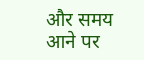और समय आने पर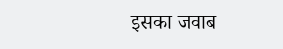इसका जवाब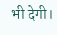भी देगी।